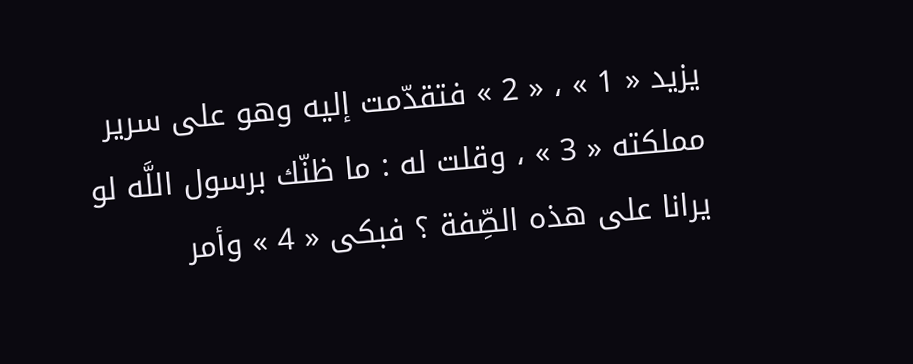يزيد « 1 » ، « 2 » فتقدّمت إليه وهو على سرير مملكته « 3 » ، وقلت له : ما ظنّك برسول اللَّه لو يرانا على هذه الصِّفة ؟ فبكى « 4 » وأمر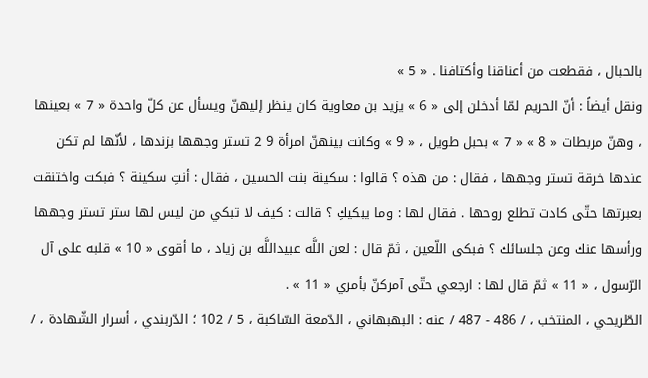بالحبال ، فقطعت من أعناقنا وأكتافنا . « 5 »
ونقل أيضاً : أنّ الحريم لمّا أدخلن إلى « 6 » يزيد بن معاوية كان ينظر إليهنّ ويسأل عن كلّ واحدة « 7 » بعينها ، وهنّ مربطات « 8 » « 7 » بحبل طويل ، « 9 » وكانت بينهنّ امرأة 9 2 تستر وجهها بزندها ، لأنّها لم تكن عندها خرقة تستر وجهها ، فقال : من هذه ؟ قالوا : سكينة بنت الحسين ، فقال : أنتِ سكينة ؟ فبكت واختنقت بعبرتها حتّى كادت تطلع روحها . فقال لها : وما يبكيكِ ؟ قالت : كيف لا تبكي من ليس لها ستر تستر وجهها ورأسها عنك وعن جلسائك ؟ فبكى اللّعين ، ثمّ قال : لعن اللَّه عبيداللَّه بن زياد ، ما أقوى « 10 » قلبه على آل الرّسول ، « 11 » ثمّ قال لها : ارجعي حتّى آمركنّ بأمري « 11 » .
الطّريحي ، المنتخب ، / 486 - 487 / عنه : البهبهاني ، الدّمعة السّاكبة ، 5 / 102 ؛ الدّربندي ، أسرار الشّهادة ، /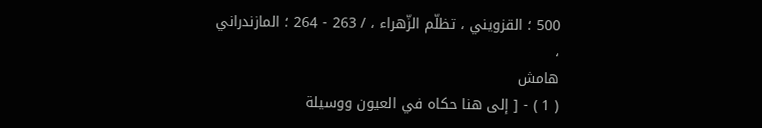500 ؛ القزويني ، تظلّم الزّهراء ، / 263 - 264 ؛ المازندراني
،
هامش
( 1 ) - [ إلى هنا حكاه في العيون ووسيلة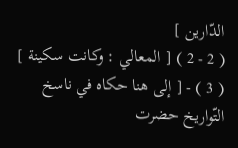الدّارين ]
( 2 - 2 ) [ المعالي : وكانت سكينة ]
( 3 ) - [ إلى هنا حكاه في ناسخ التّواريخ حضرت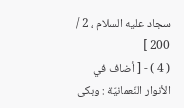سجاد عليه السلام ، 2 / 200 ]
( 4 ) - [ أضاف في الأنوار النّعمانيّة : وبكى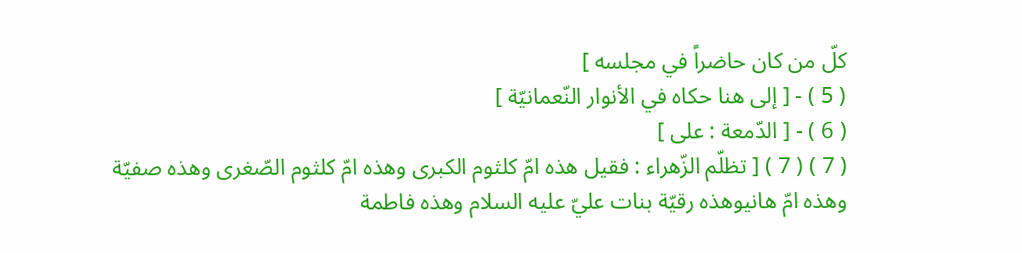كلّ من كان حاضراً في مجلسه ]
( 5 ) - [ إلى هنا حكاه في الأنوار النّعمانيّة ]
( 6 ) - [ الدّمعة : على ]
( 7 ) ( 7 ) [ تظلّم الزّهراء : فقيل هذه امّ كلثوم الكبرى وهذه امّ كلثوم الصّغرى وهذه صفيّة وهذه امّ هانيوهذه رقيّة بنات عليّ عليه السلام وهذه فاطمة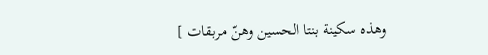وهذه سكينة بنتا الحسين وهنّ مربقات ]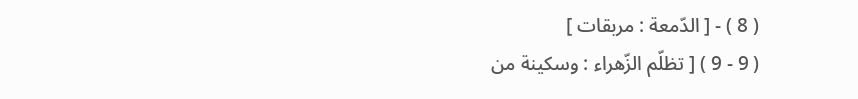( 8 ) - [ الدّمعة : مربقات ]
( 9 - 9 ) [ تظلّم الزّهراء : وسكينة من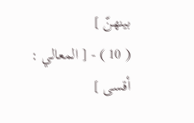بينهنّ ]
( 10 ) - [ المعالي : أقسى ]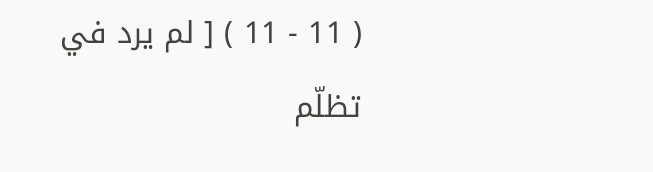( 11 - 11 ) [ لم يرد في تظلّم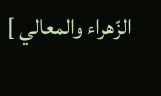الزّهراء والمعالي ]